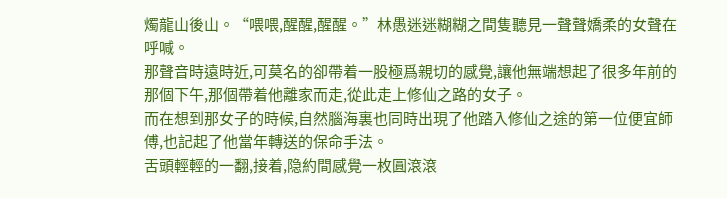燭龍山後山。“喂喂,醒醒,醒醒。”林愚迷迷糊糊之間隻聽見一聲聲嬌柔的女聲在呼喊。
那聲音時遠時近,可莫名的卻帶着一股極爲親切的感覺,讓他無端想起了很多年前的那個下午,那個帶着他離家而走,從此走上修仙之路的女子。
而在想到那女子的時候,自然腦海裏也同時出現了他踏入修仙之途的第一位便宜師傅,也記起了他當年轉送的保命手法。
舌頭輕輕的一翻,接着,隐約間感覺一枚圓滾滾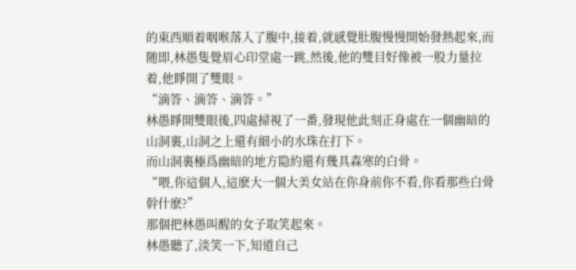的東西順着咽喉落入了腹中,接着,就感覺肚腹慢慢開始發熱起來,而随即,林愚隻覺眉心印堂處一跳,然後,他的雙目好像被一股力量拉着,他睜開了雙眼。
“滴答、滴答、滴答。”
林愚睜開雙眼後,四處掃視了一番,發現他此刻正身處在一個幽暗的山洞裏,山洞之上還有細小的水珠在打下。
而山洞裏極爲幽暗的地方隐約還有幾具森寒的白骨。
“喂,你這個人,這麽大一個大美女站在你身前你不看,你看那些白骨幹什麽?”
那個把林愚叫醒的女子取笑起來。
林愚聽了,淡笑一下,知道自己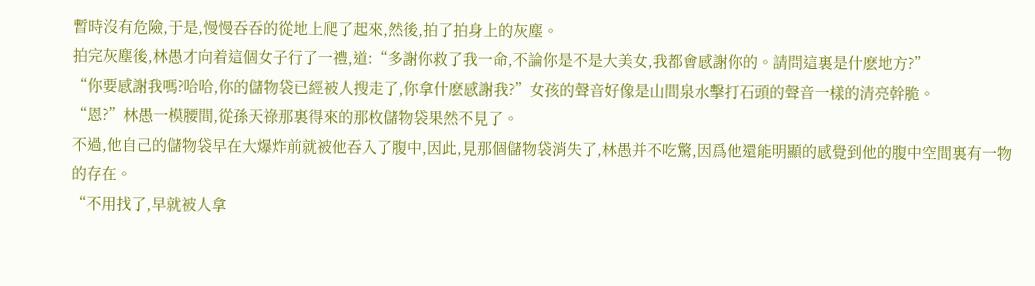暫時沒有危險,于是,慢慢吞吞的從地上爬了起來,然後,拍了拍身上的灰塵。
拍完灰塵後,林愚才向着這個女子行了一禮,道:“多謝你救了我一命,不論你是不是大美女,我都會感謝你的。請問這裏是什麽地方?”
“你要感謝我嗎?哈哈,你的儲物袋已經被人搜走了,你拿什麽感謝我?”女孩的聲音好像是山間泉水擊打石頭的聲音一樣的清亮幹脆。
“恩?”林愚一模腰間,從孫天祿那裏得來的那枚儲物袋果然不見了。
不過,他自己的儲物袋早在大爆炸前就被他吞入了腹中,因此,見那個儲物袋消失了,林愚并不吃驚,因爲他還能明顯的感覺到他的腹中空間裏有一物的存在。
“不用找了,早就被人拿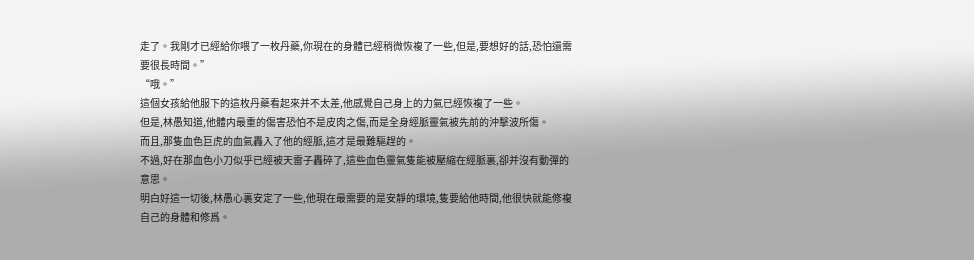走了。我剛才已經給你喂了一枚丹藥,你現在的身體已經稍微恢複了一些,但是,要想好的話,恐怕還需要很長時間。”
“哦。”
這個女孩給他服下的這枚丹藥看起來并不太差,他感覺自己身上的力氣已經恢複了一些。
但是,林愚知道,他體内最重的傷害恐怕不是皮肉之傷,而是全身經脈靈氣被先前的沖擊波所傷。
而且,那隻血色巨虎的血氣轟入了他的經脈,這才是最難驅趕的。
不過,好在那血色小刀似乎已經被天雷子轟碎了,這些血色靈氣隻能被壓縮在經脈裏,卻并沒有動彈的意思。
明白好這一切後,林愚心裏安定了一些,他現在最需要的是安靜的環境,隻要給他時間,他很快就能修複自己的身體和修爲。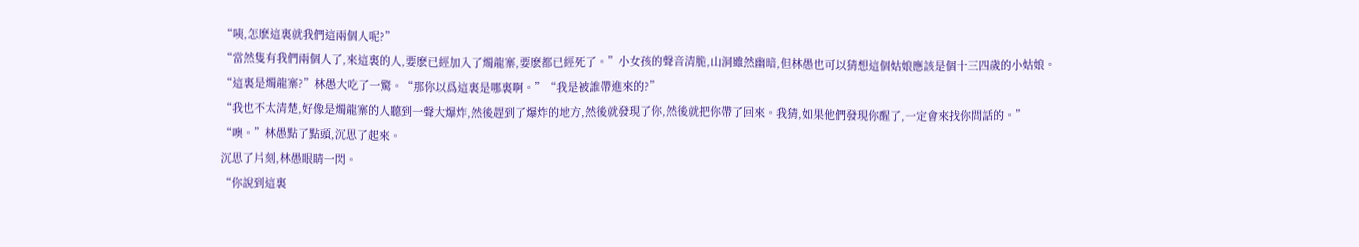“咦,怎麽這裏就我們這兩個人呢?”
“當然隻有我們兩個人了,來這裏的人,要麽已經加入了燭龍寨,要麽都已經死了。”小女孩的聲音清脆,山洞雖然幽暗,但林愚也可以猜想這個姑娘應該是個十三四歲的小姑娘。
“這裏是燭龍寨?”林愚大吃了一驚。“那你以爲這裏是哪裏啊。”“我是被誰帶進來的?”
“我也不太清楚,好像是燭龍寨的人聽到一聲大爆炸,然後趕到了爆炸的地方,然後就發現了你,然後就把你帶了回來。我猜,如果他們發現你醒了,一定會來找你問話的。”
“噢。”林愚點了點頭,沉思了起來。
沉思了片刻,林愚眼睛一閃。
“你說到這裏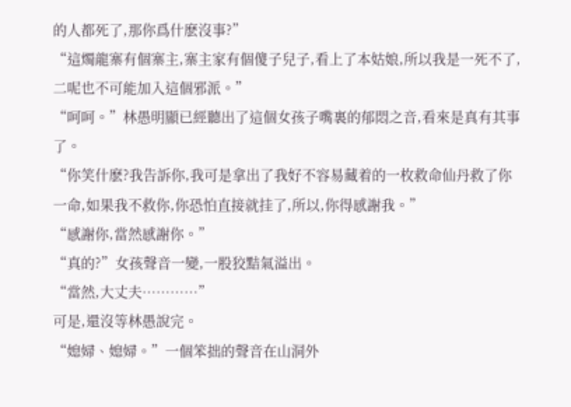的人都死了,那你爲什麽沒事?”
“這燭龍寨有個寨主,寨主家有個傻子兒子,看上了本姑娘,所以我是一死不了,二呢也不可能加入這個邪派。”
“呵呵。”林愚明顯已經聽出了這個女孩子嘴裏的郁悶之音,看來是真有其事了。
“你笑什麽?我告訴你,我可是拿出了我好不容易藏着的一枚救命仙丹救了你一命,如果我不救你,你恐怕直接就挂了,所以,你得感謝我。”
“感謝你,當然感謝你。”
“真的?”女孩聲音一變,一股狡黠氣溢出。
“當然,大丈夫…………”
可是,還沒等林愚說完。
“媳婦、媳婦。”一個笨拙的聲音在山洞外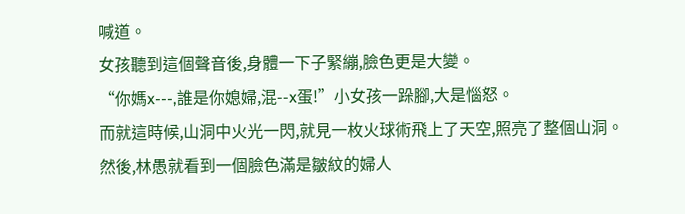喊道。
女孩聽到這個聲音後,身體一下子緊繃,臉色更是大變。
“你媽x---,誰是你媳婦,混--x蛋!”小女孩一跺腳,大是惱怒。
而就這時候,山洞中火光一閃,就見一枚火球術飛上了天空,照亮了整個山洞。
然後,林愚就看到一個臉色滿是皺紋的婦人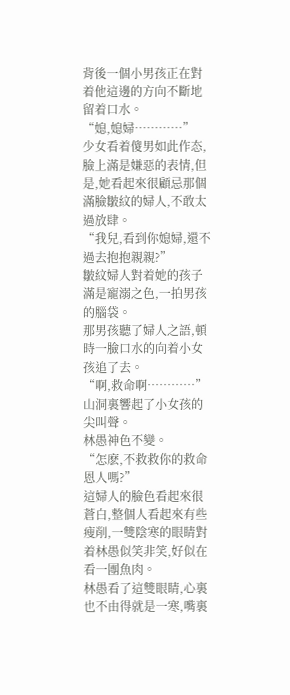背後一個小男孩正在對着他這邊的方向不斷地留着口水。
“媳,媳婦…………”
少女看着傻男如此作态,臉上滿是嫌惡的表情,但是,她看起來很顧忌那個滿臉皺紋的婦人,不敢太過放肆。
“我兒,看到你媳婦,還不過去抱抱親親?”
皺紋婦人對着她的孩子滿是寵溺之色,一拍男孩的腦袋。
那男孩聽了婦人之語,頓時一臉口水的向着小女孩追了去。
“啊,救命啊…………”
山洞裏響起了小女孩的尖叫聲。
林愚神色不變。
“怎麽,不救救你的救命恩人嗎?”
這婦人的臉色看起來很蒼白,整個人看起來有些瘦削,一雙陰寒的眼睛對着林愚似笑非笑,好似在看一團魚肉。
林愚看了這雙眼睛,心裏也不由得就是一寒,嘴裏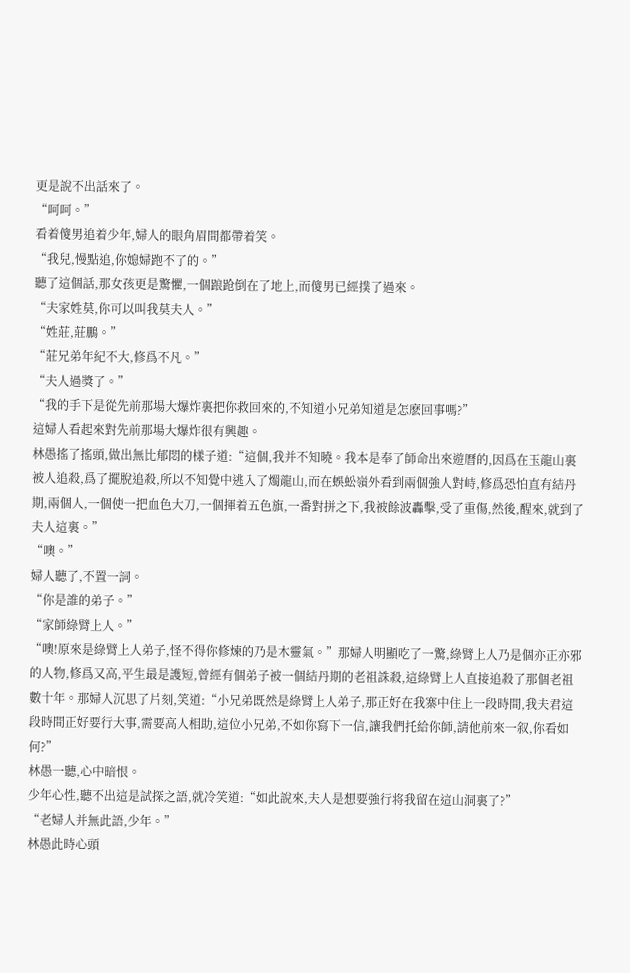更是說不出話來了。
“呵呵。”
看着傻男追着少年,婦人的眼角眉間都帶着笑。
“我兒,慢點追,你媳婦跑不了的。”
聽了這個話,那女孩更是驚懼,一個踉跄倒在了地上,而傻男已經撲了過來。
“夫家姓莫,你可以叫我莫夫人。”
“姓莊,莊鵬。”
“莊兄弟年紀不大,修爲不凡。”
“夫人過獎了。”
“我的手下是從先前那場大爆炸裏把你救回來的,不知道小兄弟知道是怎麽回事嗎?”
這婦人看起來對先前那場大爆炸很有興趣。
林愚搖了搖頭,做出無比郁悶的樣子道:“這個,我并不知曉。我本是奉了師命出來遊曆的,因爲在玉龍山裏被人追殺,爲了擺脫追殺,所以不知覺中逃入了燭龍山,而在蜈蚣嶺外看到兩個強人對峙,修爲恐怕直有結丹期,兩個人,一個使一把血色大刀,一個揮着五色旗,一番對拼之下,我被餘波轟擊,受了重傷,然後,醒來,就到了夫人這裏。”
“噢。”
婦人聽了,不置一詞。
“你是誰的弟子。”
“家師綠臂上人。”
“噢!原來是綠臂上人弟子,怪不得你修煉的乃是木靈氣。”那婦人明顯吃了一驚,綠臂上人乃是個亦正亦邪的人物,修爲又高,平生最是護短,曾經有個弟子被一個結丹期的老祖誅殺,這綠臂上人直接追殺了那個老祖數十年。那婦人沉思了片刻,笑道:“小兄弟既然是綠臂上人弟子,那正好在我寨中住上一段時間,我夫君這段時間正好要行大事,需要高人相助,這位小兄弟,不如你寫下一信,讓我們托給你師,請他前來一叙,你看如何?”
林愚一聽,心中暗恨。
少年心性,聽不出這是試探之語,就冷笑道:“如此說來,夫人是想要強行将我留在這山洞裏了?”
“老婦人并無此語,少年。”
林愚此時心頭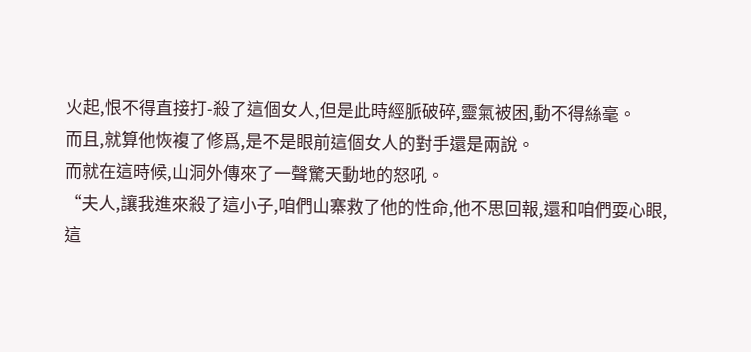火起,恨不得直接打-殺了這個女人,但是此時經脈破碎,靈氣被困,動不得絲毫。
而且,就算他恢複了修爲,是不是眼前這個女人的對手還是兩說。
而就在這時候,山洞外傳來了一聲驚天動地的怒吼。
“夫人,讓我進來殺了這小子,咱們山寨救了他的性命,他不思回報,還和咱們耍心眼,這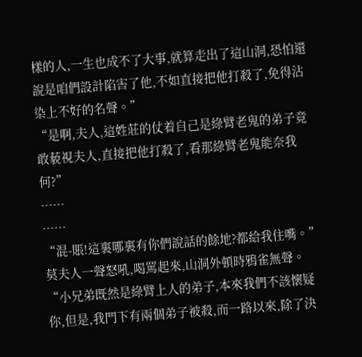樣的人,一生也成不了大事,就算走出了這山洞,恐怕還說是咱們設計陷害了他,不如直接把他打殺了,免得沾染上不好的名聲。”
“是啊,夫人,這姓莊的仗着自己是綠臂老鬼的弟子竟敢藐視夫人,直接把他打殺了,看那綠臂老鬼能奈我何?”
……
……
“混-賬!這裏哪裏有你們說話的餘地?都給我住嘴。”莫夫人一聲怒吼,喝罵起來,山洞外頓時鴉雀無聲。
“小兄弟既然是綠臂上人的弟子,本來我們不該懷疑你,但是,我門下有兩個弟子被殺,而一路以來,除了決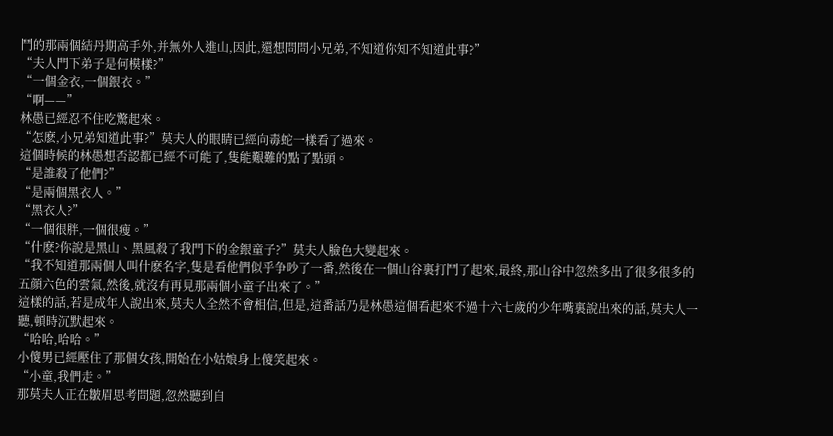鬥的那兩個結丹期高手外,并無外人進山,因此,還想問問小兄弟,不知道你知不知道此事?”
“夫人門下弟子是何模樣?”
“一個金衣,一個銀衣。”
“啊——”
林愚已經忍不住吃驚起來。
“怎麽,小兄弟知道此事?”莫夫人的眼睛已經向毒蛇一樣看了過來。
這個時候的林愚想否認都已經不可能了,隻能艱難的點了點頭。
“是誰殺了他們?”
“是兩個黑衣人。”
“黑衣人?”
“一個很胖,一個很瘦。”
“什麽?你說是黑山、黑風殺了我門下的金銀童子?”莫夫人臉色大變起來。
“我不知道那兩個人叫什麽名字,隻是看他們似乎争吵了一番,然後在一個山谷裏打鬥了起來,最終,那山谷中忽然多出了很多很多的五顔六色的雲氣,然後,就沒有再見那兩個小童子出來了。”
這樣的話,若是成年人說出來,莫夫人全然不會相信,但是,這番話乃是林愚這個看起來不過十六七歲的少年嘴裏說出來的話,莫夫人一聽,頓時沉默起來。
“哈哈,哈哈。”
小傻男已經壓住了那個女孩,開始在小姑娘身上傻笑起來。
“小童,我們走。”
那莫夫人正在皺眉思考問題,忽然聽到自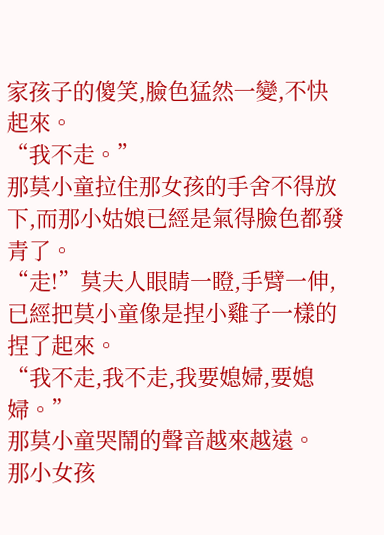家孩子的傻笑,臉色猛然一變,不快起來。
“我不走。”
那莫小童拉住那女孩的手舍不得放下,而那小姑娘已經是氣得臉色都發青了。
“走!”莫夫人眼睛一瞪,手臂一伸,已經把莫小童像是捏小雞子一樣的捏了起來。
“我不走,我不走,我要媳婦,要媳婦。”
那莫小童哭鬧的聲音越來越遠。
那小女孩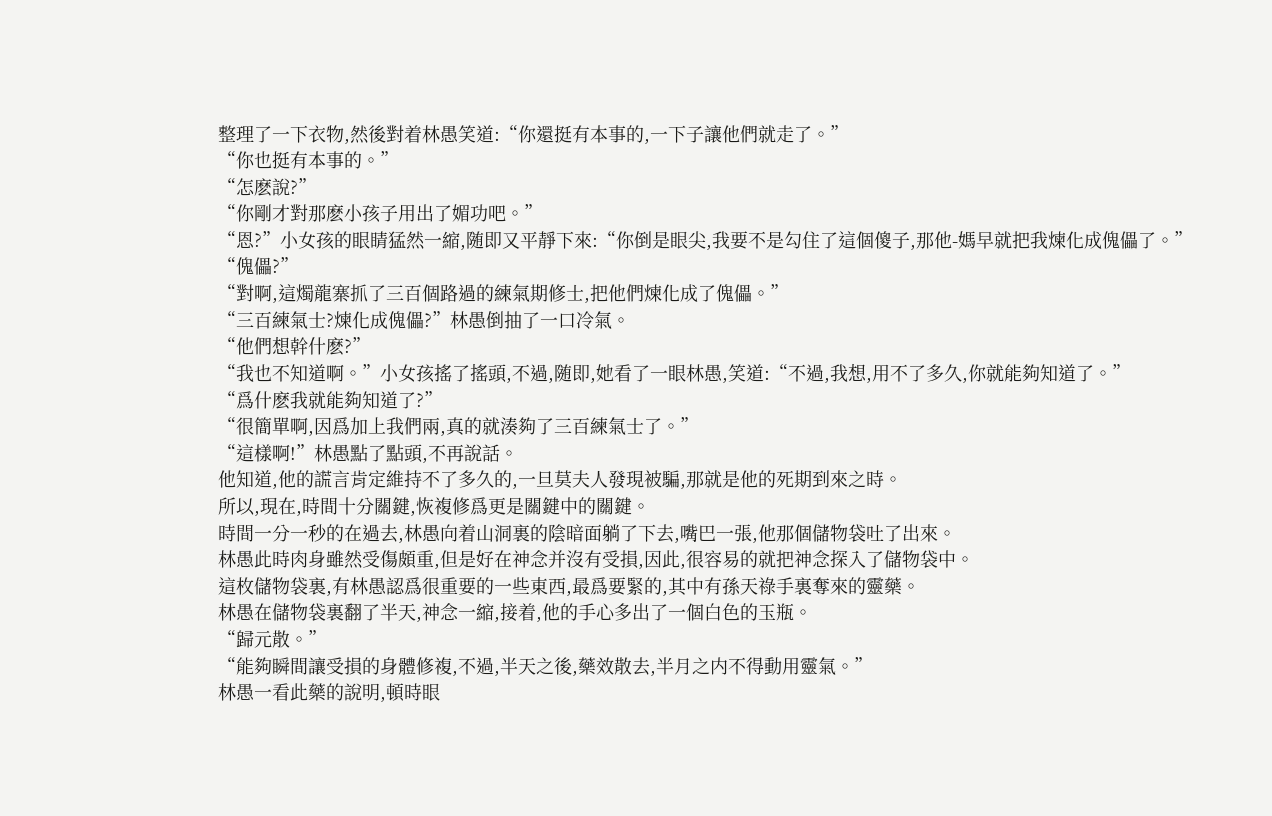整理了一下衣物,然後對着林愚笑道:“你還挺有本事的,一下子讓他們就走了。”
“你也挺有本事的。”
“怎麽說?”
“你剛才對那麽小孩子用出了媚功吧。”
“恩?”小女孩的眼睛猛然一縮,随即又平靜下來:“你倒是眼尖,我要不是勾住了這個傻子,那他-媽早就把我煉化成傀儡了。”
“傀儡?”
“對啊,這燭龍寨抓了三百個路過的練氣期修士,把他們煉化成了傀儡。”
“三百練氣士?煉化成傀儡?”林愚倒抽了一口冷氣。
“他們想幹什麽?”
“我也不知道啊。”小女孩搖了搖頭,不過,随即,她看了一眼林愚,笑道:“不過,我想,用不了多久,你就能夠知道了。”
“爲什麽我就能夠知道了?”
“很簡單啊,因爲加上我們兩,真的就湊夠了三百練氣士了。”
“這樣啊!”林愚點了點頭,不再說話。
他知道,他的謊言肯定維持不了多久的,一旦莫夫人發現被騙,那就是他的死期到來之時。
所以,現在,時間十分關鍵,恢複修爲更是關鍵中的關鍵。
時間一分一秒的在過去,林愚向着山洞裏的陰暗面躺了下去,嘴巴一張,他那個儲物袋吐了出來。
林愚此時肉身雖然受傷頗重,但是好在神念并沒有受損,因此,很容易的就把神念探入了儲物袋中。
這枚儲物袋裏,有林愚認爲很重要的一些東西,最爲要緊的,其中有孫天祿手裏奪來的靈藥。
林愚在儲物袋裏翻了半天,神念一縮,接着,他的手心多出了一個白色的玉瓶。
“歸元散。”
“能夠瞬間讓受損的身體修複,不過,半天之後,藥效散去,半月之内不得動用靈氣。”
林愚一看此藥的說明,頓時眼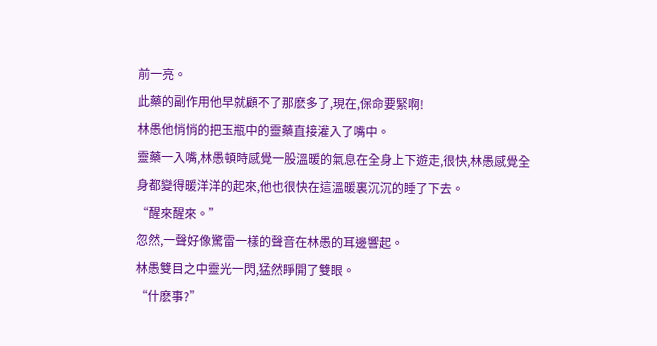前一亮。
此藥的副作用他早就顧不了那麽多了,現在,保命要緊啊!
林愚他悄悄的把玉瓶中的靈藥直接灌入了嘴中。
靈藥一入嘴,林愚頓時感覺一股溫暖的氣息在全身上下遊走,很快,林愚感覺全身都變得暖洋洋的起來,他也很快在這溫暖裏沉沉的睡了下去。
“醒來醒來。”
忽然,一聲好像驚雷一樣的聲音在林愚的耳邊響起。
林愚雙目之中靈光一閃,猛然睜開了雙眼。
“什麽事?”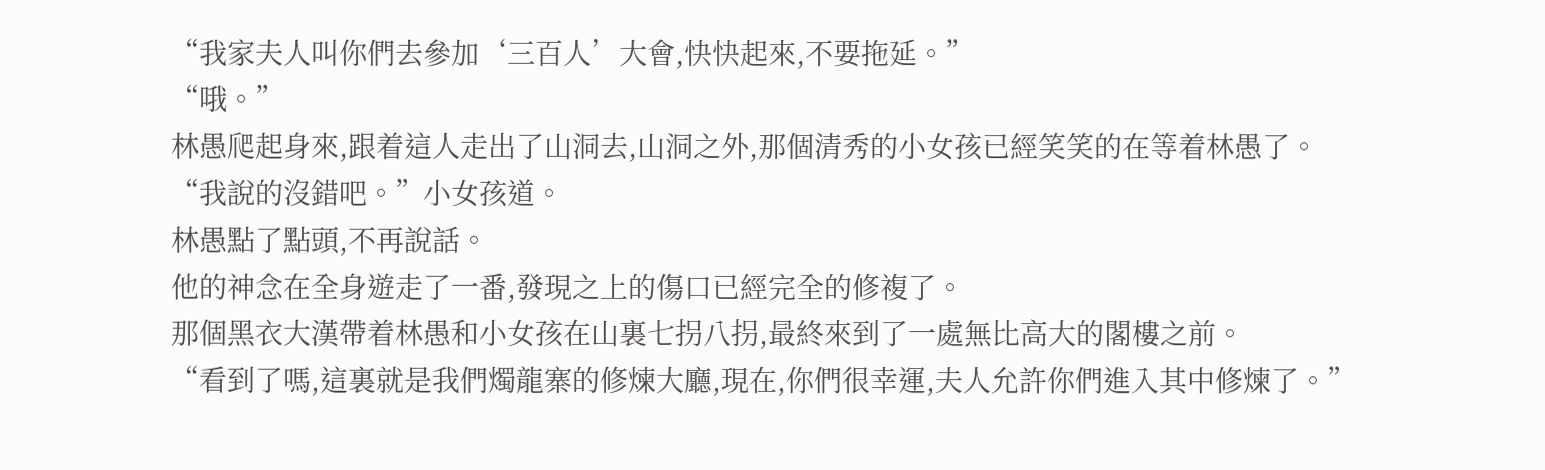“我家夫人叫你們去參加‘三百人’大會,快快起來,不要拖延。”
“哦。”
林愚爬起身來,跟着這人走出了山洞去,山洞之外,那個清秀的小女孩已經笑笑的在等着林愚了。
“我說的沒錯吧。”小女孩道。
林愚點了點頭,不再說話。
他的神念在全身遊走了一番,發現之上的傷口已經完全的修複了。
那個黑衣大漢帶着林愚和小女孩在山裏七拐八拐,最終來到了一處無比高大的閣樓之前。
“看到了嗎,這裏就是我們燭龍寨的修煉大廳,現在,你們很幸運,夫人允許你們進入其中修煉了。”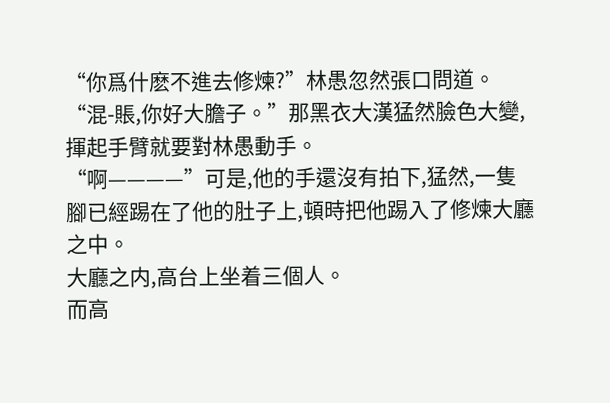“你爲什麽不進去修煉?”林愚忽然張口問道。
“混-賬,你好大膽子。”那黑衣大漢猛然臉色大變,揮起手臂就要對林愚動手。
“啊————”可是,他的手還沒有拍下,猛然,一隻腳已經踢在了他的肚子上,頓時把他踢入了修煉大廳之中。
大廳之内,高台上坐着三個人。
而高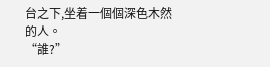台之下,坐着一個個深色木然的人。
“誰?”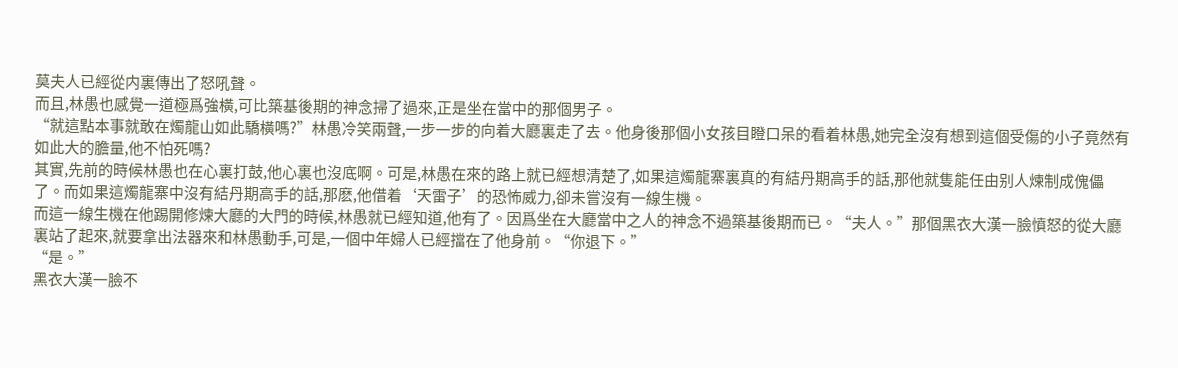莫夫人已經從内裏傳出了怒吼聲。
而且,林愚也感覺一道極爲強橫,可比築基後期的神念掃了過來,正是坐在當中的那個男子。
“就這點本事就敢在燭龍山如此驕橫嗎?”林愚冷笑兩聲,一步一步的向着大廳裏走了去。他身後那個小女孩目瞪口呆的看着林愚,她完全沒有想到這個受傷的小子竟然有如此大的膽量,他不怕死嗎?
其實,先前的時候林愚也在心裏打鼓,他心裏也沒底啊。可是,林愚在來的路上就已經想清楚了,如果這燭龍寨裏真的有結丹期高手的話,那他就隻能任由别人煉制成傀儡了。而如果這燭龍寨中沒有結丹期高手的話,那麽,他借着‘天雷子’的恐怖威力,卻未嘗沒有一線生機。
而這一線生機在他踢開修煉大廳的大門的時候,林愚就已經知道,他有了。因爲坐在大廳當中之人的神念不過築基後期而已。“夫人。”那個黑衣大漢一臉憤怒的從大廳裏站了起來,就要拿出法器來和林愚動手,可是,一個中年婦人已經擋在了他身前。“你退下。”
“是。”
黑衣大漢一臉不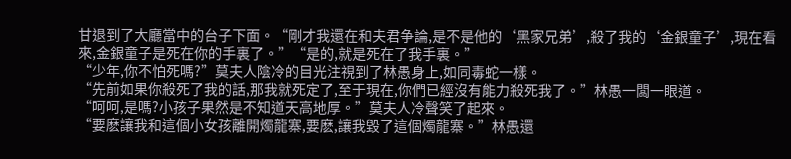甘退到了大廳當中的台子下面。“剛才我還在和夫君争論,是不是他的‘黑家兄弟’,殺了我的‘金銀童子’,現在看來,金銀童子是死在你的手裏了。”“是的,就是死在了我手裏。”
“少年,你不怕死嗎?”莫夫人陰冷的目光注視到了林愚身上,如同毒蛇一樣。
“先前如果你殺死了我的話,那我就死定了,至于現在,你們已經沒有能力殺死我了。”林愚一闆一眼道。
“呵呵,是嗎?小孩子果然是不知道天高地厚。”莫夫人冷聲笑了起來。
“要麽讓我和這個小女孩離開燭龍寨,要麽,讓我毀了這個燭龍寨。”林愚還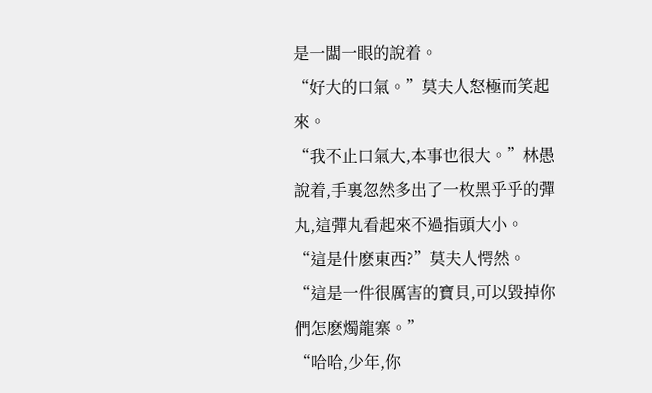是一闆一眼的說着。
“好大的口氣。”莫夫人怒極而笑起來。
“我不止口氣大,本事也很大。”林愚說着,手裏忽然多出了一枚黑乎乎的彈丸,這彈丸看起來不過指頭大小。
“這是什麽東西?”莫夫人愕然。
“這是一件很厲害的寶貝,可以毀掉你們怎麽燭龍寨。”
“哈哈,少年,你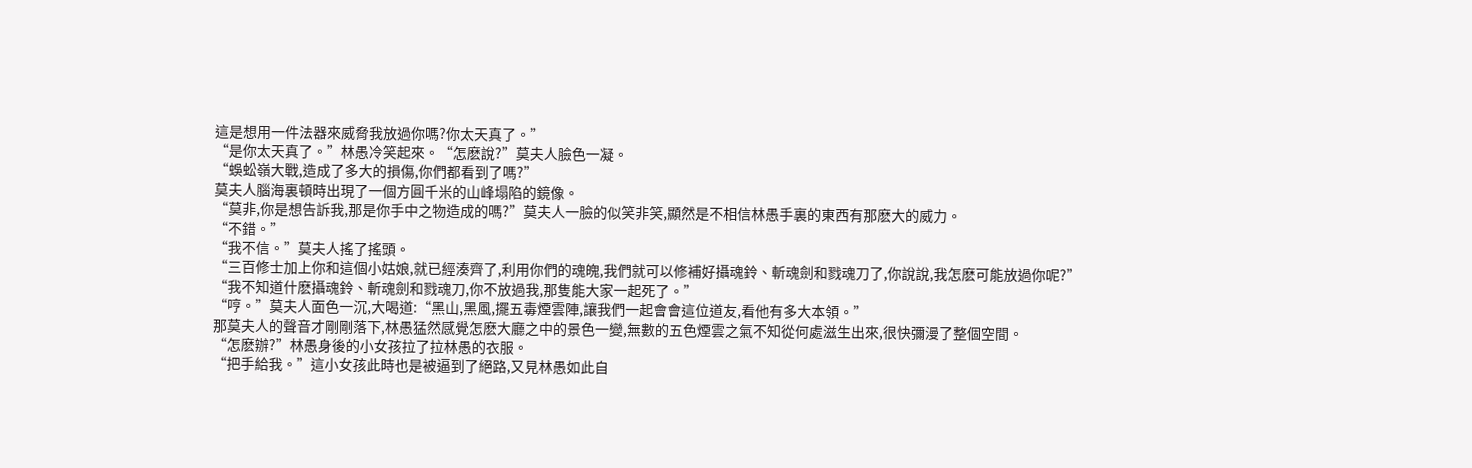這是想用一件法器來威脅我放過你嗎?你太天真了。”
“是你太天真了。”林愚冷笑起來。“怎麽說?”莫夫人臉色一凝。
“蜈蚣嶺大戰,造成了多大的損傷,你們都看到了嗎?”
莫夫人腦海裏頓時出現了一個方圓千米的山峰塌陷的鏡像。
“莫非,你是想告訴我,那是你手中之物造成的嗎?”莫夫人一臉的似笑非笑,顯然是不相信林愚手裏的東西有那麽大的威力。
“不錯。”
“我不信。”莫夫人搖了搖頭。
“三百修士加上你和這個小姑娘,就已經湊齊了,利用你們的魂魄,我們就可以修補好攝魂鈴、斬魂劍和戮魂刀了,你說說,我怎麽可能放過你呢?”
“我不知道什麽攝魂鈴、斬魂劍和戮魂刀,你不放過我,那隻能大家一起死了。”
“哼。”莫夫人面色一沉,大喝道:“黑山,黑風,擺五毒煙雲陣,讓我們一起會會這位道友,看他有多大本領。”
那莫夫人的聲音才剛剛落下,林愚猛然感覺怎麽大廳之中的景色一變,無數的五色煙雲之氣不知從何處滋生出來,很快彌漫了整個空間。
“怎麽辦?”林愚身後的小女孩拉了拉林愚的衣服。
“把手給我。”這小女孩此時也是被逼到了絕路,又見林愚如此自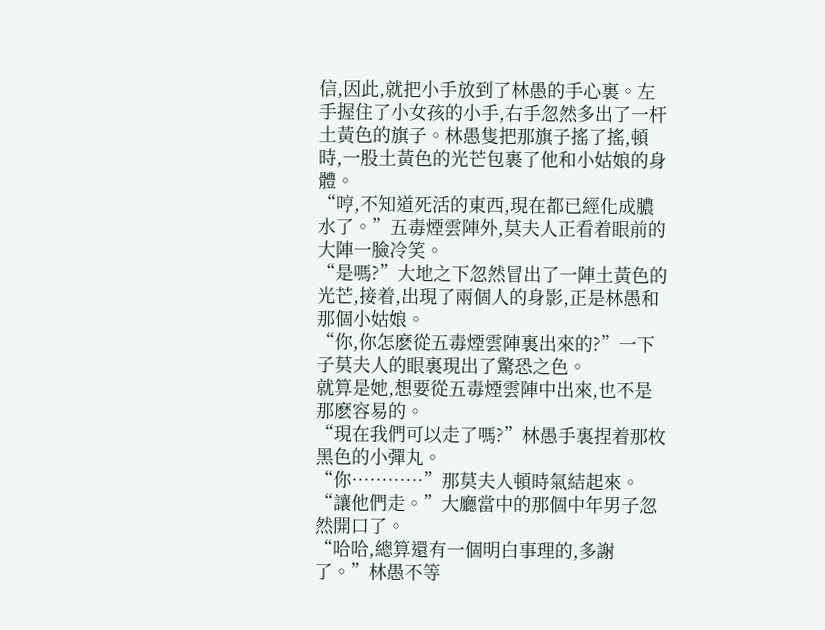信,因此,就把小手放到了林愚的手心裏。左手握住了小女孩的小手,右手忽然多出了一杆土黃色的旗子。林愚隻把那旗子搖了搖,頓時,一股土黃色的光芒包裹了他和小姑娘的身體。
“哼,不知道死活的東西,現在都已經化成膿水了。”五毒煙雲陣外,莫夫人正看着眼前的大陣一臉冷笑。
“是嗎?”大地之下忽然冒出了一陣土黃色的光芒,接着,出現了兩個人的身影,正是林愚和那個小姑娘。
“你,你怎麽從五毒煙雲陣裏出來的?”一下子莫夫人的眼裏現出了驚恐之色。
就算是她,想要從五毒煙雲陣中出來,也不是那麽容易的。
“現在我們可以走了嗎?”林愚手裏捏着那枚黑色的小彈丸。
“你…………”那莫夫人頓時氣結起來。
“讓他們走。”大廳當中的那個中年男子忽然開口了。
“哈哈,總算還有一個明白事理的,多謝了。”林愚不等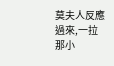莫夫人反應過來,一拉那小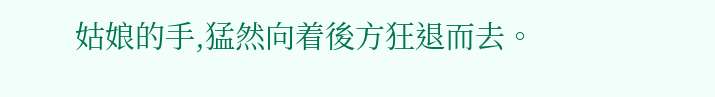姑娘的手,猛然向着後方狂退而去。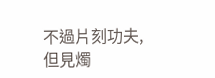不過片刻功夫,但見燭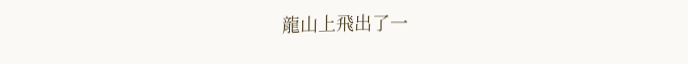龍山上飛出了一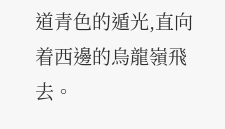道青色的遁光,直向着西邊的烏龍嶺飛去。